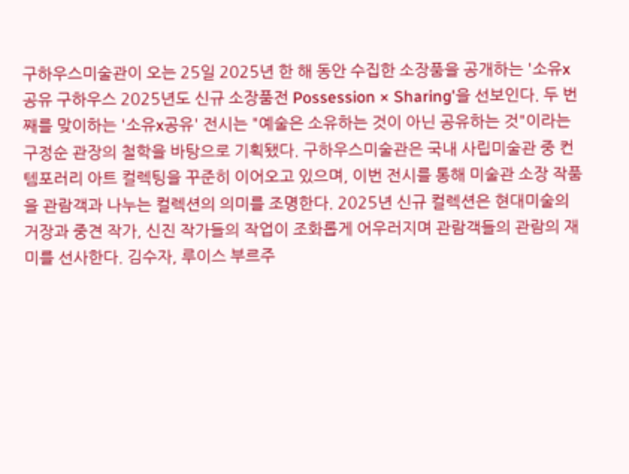구하우스미술관이 오는 25일 2025년 한 해 동안 수집한 소장품을 공개하는 '소유x공유 구하우스 2025년도 신규 소장품전 Possession × Sharing'을 선보인다. 두 번째를 맞이하는 '소유x공유' 전시는 "예술은 소유하는 것이 아닌 공유하는 것"이라는 구정순 관장의 철학을 바탕으로 기획됐다. 구하우스미술관은 국내 사립미술관 중 컨템포러리 아트 컬렉팅을 꾸준히 이어오고 있으며, 이번 전시를 통해 미술관 소장 작품을 관람객과 나누는 컬렉션의 의미를 조명한다. 2025년 신규 컬렉션은 현대미술의 거장과 중견 작가, 신진 작가들의 작업이 조화롭게 어우러지며 관람객들의 관람의 재미를 선사한다. 김수자, 루이스 부르주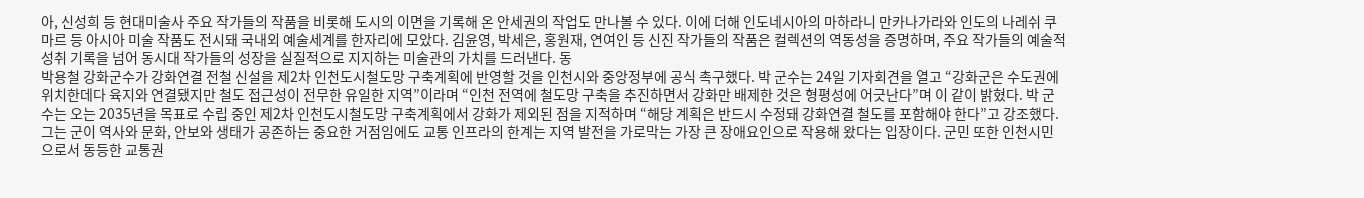아, 신성희 등 현대미술사 주요 작가들의 작품을 비롯해 도시의 이면을 기록해 온 안세권의 작업도 만나볼 수 있다. 이에 더해 인도네시아의 마하라니 만카나가라와 인도의 나레쉬 쿠마르 등 아시아 미술 작품도 전시돼 국내외 예술세계를 한자리에 모았다. 김윤영, 박세은, 홍원재, 연여인 등 신진 작가들의 작품은 컬렉션의 역동성을 증명하며, 주요 작가들의 예술적 성취 기록을 넘어 동시대 작가들의 성장을 실질적으로 지지하는 미술관의 가치를 드러낸다. 동
박용철 강화군수가 강화연결 전철 신설을 제2차 인천도시철도망 구축계획에 반영할 것을 인천시와 중앙정부에 공식 촉구했다. 박 군수는 24일 기자회견을 열고 “강화군은 수도권에 위치한데다 육지와 연결됐지만 철도 접근성이 전무한 유일한 지역”이라며 “인천 전역에 철도망 구축을 추진하면서 강화만 배제한 것은 형평성에 어긋난다”며 이 같이 밝혔다. 박 군수는 오는 2035년을 목표로 수립 중인 제2차 인천도시철도망 구축계획에서 강화가 제외된 점을 지적하며 “해당 계획은 반드시 수정돼 강화연결 철도를 포함해야 한다”고 강조했다. 그는 군이 역사와 문화, 안보와 생태가 공존하는 중요한 거점임에도 교통 인프라의 한계는 지역 발전을 가로막는 가장 큰 장애요인으로 작용해 왔다는 입장이다. 군민 또한 인천시민으로서 동등한 교통권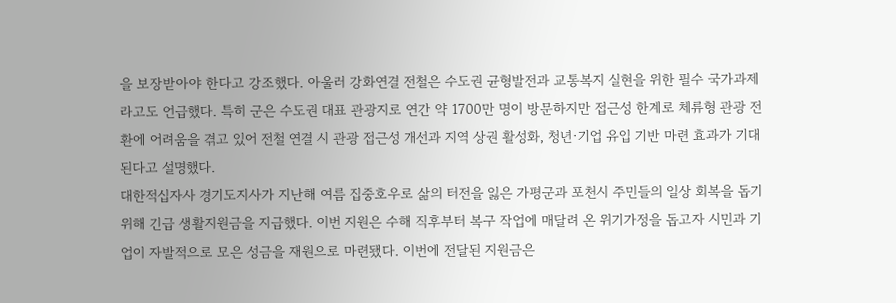을 보장받아야 한다고 강조했다. 아울러 강화연결 전철은 수도권 균형발전과 교통복지 실현을 위한 필수 국가과제라고도 언급했다. 특히 군은 수도권 대표 관광지로 연간 약 1700만 명이 방문하지만 접근성 한계로 체류형 관광 전환에 어려움을 겪고 있어 전철 연결 시 관광 접근성 개선과 지역 상권 활성화, 청년·기업 유입 기반 마련 효과가 기대된다고 설명했다.
대한적십자사 경기도지사가 지난해 여름 집중호우로 삶의 터전을 잃은 가평군과 포천시 주민들의 일상 회복을 돕기 위해 긴급 생활지원금을 지급했다. 이번 지원은 수해 직후부터 복구 작업에 매달려 온 위기가정을 돕고자 시민과 기업이 자발적으로 모은 성금을 재원으로 마련됐다. 이번에 전달된 지원금은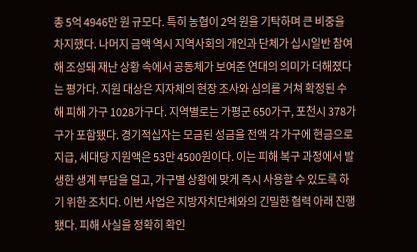총 5억 4946만 원 규모다. 특히 농협이 2억 원을 기탁하며 큰 비중을 차지했다. 나머지 금액 역시 지역사회의 개인과 단체가 십시일반 참여해 조성돼 재난 상황 속에서 공동체가 보여준 연대의 의미가 더해졌다는 평가다. 지원 대상은 지자체의 현장 조사와 심의를 거쳐 확정된 수해 피해 가구 1028가구다. 지역별로는 가평군 650가구, 포천시 378가구가 포함됐다. 경기적십자는 모금된 성금을 전액 각 가구에 현금으로 지급, 세대당 지원액은 53만 4500원이다. 이는 피해 복구 과정에서 발생한 생계 부담을 덜고, 가구별 상황에 맞게 즉시 사용할 수 있도록 하기 위한 조치다. 이번 사업은 지방자치단체와의 긴밀한 협력 아래 진행됐다. 피해 사실을 정확히 확인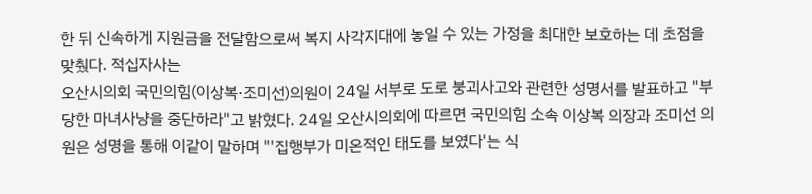한 뒤 신속하게 지원금을 전달함으로써 복지 사각지대에 놓일 수 있는 가정을 최대한 보호하는 데 초점을 맞췄다. 적십자사는
오산시의회 국민의힘(이상복·조미선)의원이 24일 서부로 도로 붕괴사고와 관련한 성명서를 발표하고 "부당한 마녀사냥을 중단하라"고 밝혔다. 24일 오산시의회에 따르면 국민의힘 소속 이상복 의장과 조미선 의원은 성명을 통해 이같이 말하며 "'집행부가 미온적인 태도를 보였다'는 식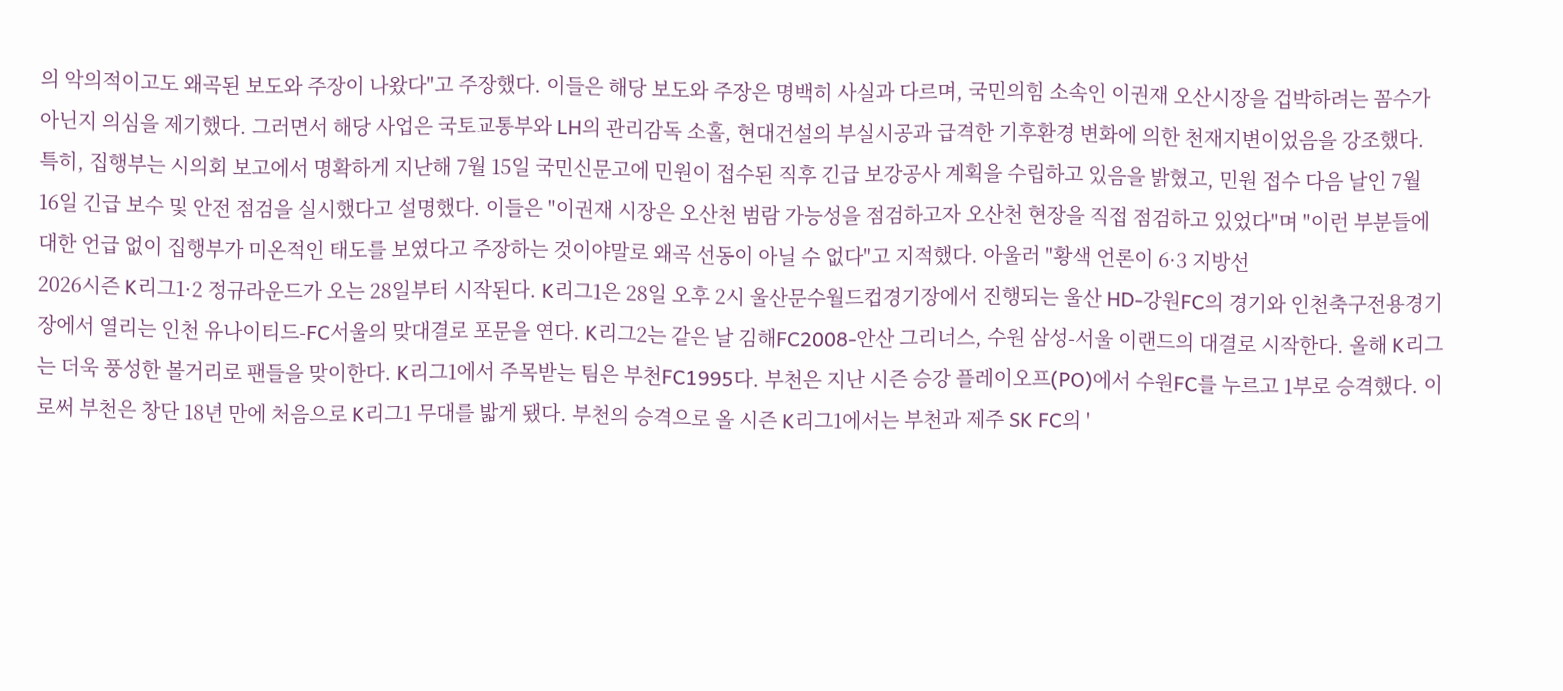의 악의적이고도 왜곡된 보도와 주장이 나왔다"고 주장했다. 이들은 해당 보도와 주장은 명백히 사실과 다르며, 국민의힘 소속인 이권재 오산시장을 겁박하려는 꼼수가 아닌지 의심을 제기했다. 그러면서 해당 사업은 국토교통부와 LH의 관리감독 소홀, 현대건설의 부실시공과 급격한 기후환경 변화에 의한 천재지변이었음을 강조했다. 특히, 집행부는 시의회 보고에서 명확하게 지난해 7월 15일 국민신문고에 민원이 접수된 직후 긴급 보강공사 계획을 수립하고 있음을 밝혔고, 민원 접수 다음 날인 7월 16일 긴급 보수 및 안전 점검을 실시했다고 설명했다. 이들은 "이권재 시장은 오산천 범람 가능성을 점검하고자 오산천 현장을 직접 점검하고 있었다"며 "이런 부분들에 대한 언급 없이 집행부가 미온적인 태도를 보였다고 주장하는 것이야말로 왜곡 선동이 아닐 수 없다"고 지적했다. 아울러 "황색 언론이 6·3 지방선
2026시즌 K리그1·2 정규라운드가 오는 28일부터 시작된다. K리그1은 28일 오후 2시 울산문수월드컵경기장에서 진행되는 울산 HD-강원FC의 경기와 인천축구전용경기장에서 열리는 인천 유나이티드-FC서울의 맞대결로 포문을 연다. K리그2는 같은 날 김해FC2008-안산 그리너스, 수원 삼성-서울 이랜드의 대결로 시작한다. 올해 K리그는 더욱 풍성한 볼거리로 팬들을 맞이한다. K리그1에서 주목받는 팀은 부천FC1995다. 부천은 지난 시즌 승강 플레이오프(PO)에서 수원FC를 누르고 1부로 승격했다. 이로써 부천은 창단 18년 만에 처음으로 K리그1 무대를 밟게 됐다. 부천의 승격으로 올 시즌 K리그1에서는 부천과 제주 SK FC의 '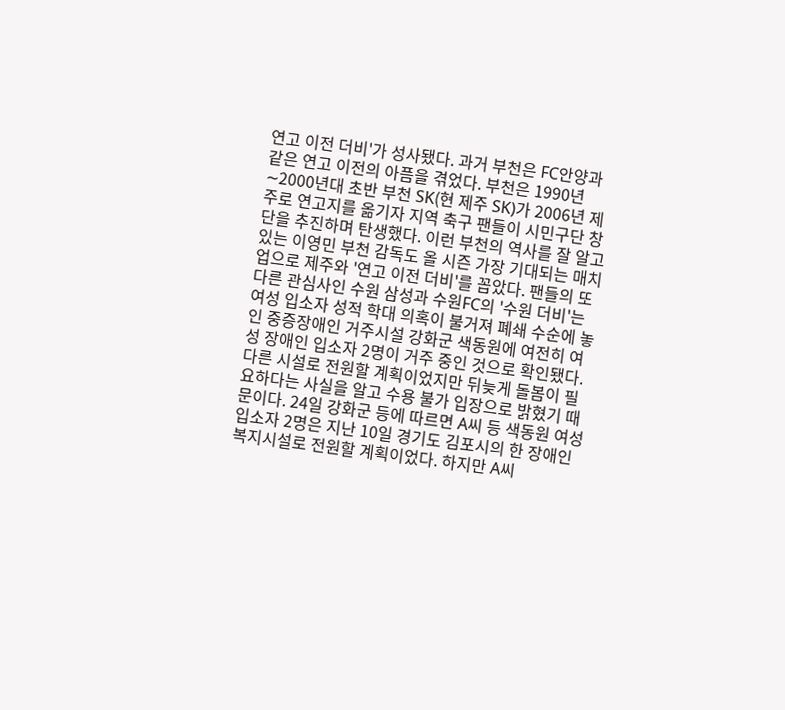연고 이전 더비'가 성사됐다. 과거 부천은 FC안양과 같은 연고 이전의 아픔을 겪었다. 부천은 1990년∼2000년대 초반 부천 SK(현 제주 SK)가 2006년 제주로 연고지를 옮기자 지역 축구 팬들이 시민구단 창단을 추진하며 탄생했다. 이런 부천의 역사를 잘 알고 있는 이영민 부천 감독도 올 시즌 가장 기대되는 매치업으로 제주와 '연고 이전 더비'를 꼽았다. 팬들의 또 다른 관심사인 수원 삼성과 수원FC의 '수원 더비'는
여성 입소자 성적 학대 의혹이 불거져 폐쇄 수순에 놓인 중증장애인 거주시설 강화군 색동원에 여전히 여성 장애인 입소자 2명이 거주 중인 것으로 확인됐다. 다른 시설로 전원할 계획이었지만 뒤늦게 돌봄이 필요하다는 사실을 알고 수용 불가 입장으로 밝혔기 때문이다. 24일 강화군 등에 따르면 A씨 등 색동원 여성 입소자 2명은 지난 10일 경기도 김포시의 한 장애인복지시설로 전원할 계획이었다. 하지만 A씨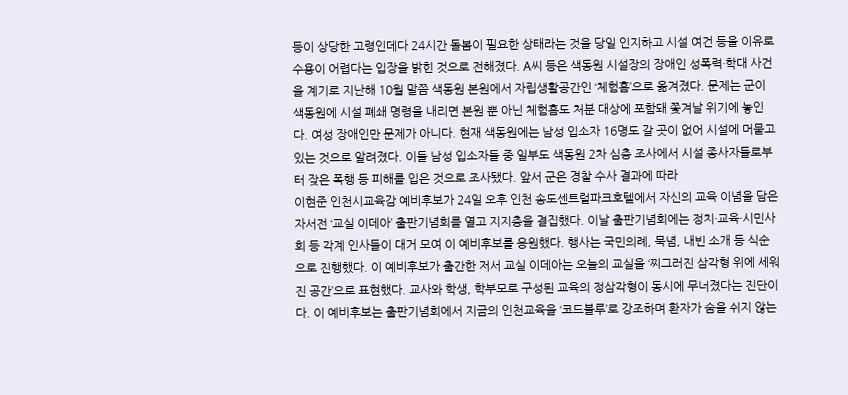등이 상당한 고령인데다 24시간 돌봄이 필요한 상태라는 것을 당일 인지하고 시설 여건 등을 이유로 수용이 어렵다는 입장을 밝힌 것으로 전해졌다. A씨 등은 색동원 시설장의 장애인 성폭력·학대 사건을 계기로 지난해 10월 말쯤 색동원 본원에서 자립생활공간인 ‘체험홈’으로 옮겨졌다. 문제는 군이 색동원에 시설 폐쇄 명령을 내리면 본원 뿐 아닌 체험홈도 처분 대상에 포함돼 쫓겨날 위기에 놓인다. 여성 장애인만 문제가 아니다. 현재 색동원에는 남성 입소자 16명도 갈 곳이 없어 시설에 머물고 있는 것으로 알려졌다. 이들 남성 입소자들 중 일부도 색동원 2차 심층 조사에서 시설 종사자들로부터 잦은 폭행 등 피해를 입은 것으로 조사됐다. 앞서 군은 경찰 수사 결과에 따라
이현준 인천시교육감 예비후보가 24일 오후 인천 송도센트럴파크호텔에서 자신의 교육 이념을 담은 자서전 ‘교실 이데아’ 출판기념회를 열고 지지층을 결집했다. 이날 출판기념회에는 정치·교육·시민사회 등 각계 인사들이 대거 모여 이 예비후보를 응원했다. 행사는 국민의례, 묵념, 내빈 소개 등 식순으로 진행했다. 이 예비후보가 출간한 저서 교실 이데아는 오늘의 교실을 ‘찌그러진 삼각형 위에 세워진 공간’으로 표현했다. 교사와 학생, 학부모로 구성된 교육의 정삼각형이 동시에 무너졌다는 진단이다. 이 예비후보는 출판기념회에서 지금의 인천교육을 ‘코드블루’로 강조하며 환자가 숨을 쉬지 않는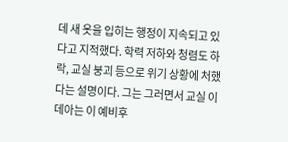데 새 옷을 입히는 행정이 지속되고 있다고 지적했다. 학력 저하와 청렴도 하락, 교실 붕괴 등으로 위기 상황에 처했다는 설명이다. 그는 그러면서 교실 이데아는 이 예비후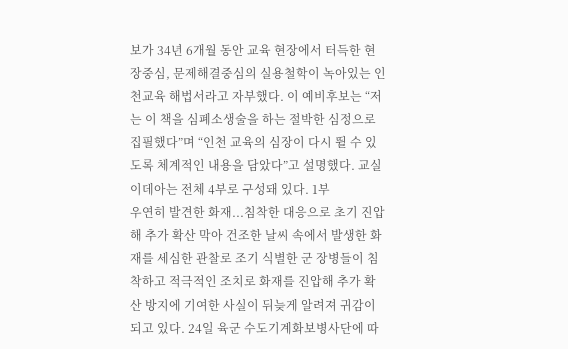보가 34년 6개월 동안 교육 현장에서 터득한 현장중심, 문제해결중심의 실용철학이 녹아있는 인천교육 해법서라고 자부했다. 이 예비후보는 “저는 이 책을 심폐소생술을 하는 절박한 심정으로 집필했다”며 “인천 교육의 심장이 다시 뛸 수 있도록 체계적인 내용을 담았다”고 설명했다. 교실 이데아는 전체 4부로 구성돼 있다. 1부
우연히 발견한 화재...침착한 대응으로 초기 진압해 추가 확산 막아 건조한 날씨 속에서 발생한 화재를 세심한 관찰로 조기 식별한 군 장병들이 침착하고 적극적인 조치로 화재를 진압해 추가 확산 방지에 기여한 사실이 뒤늦게 알려져 귀감이 되고 있다. 24일 육군 수도기계화보병사단에 따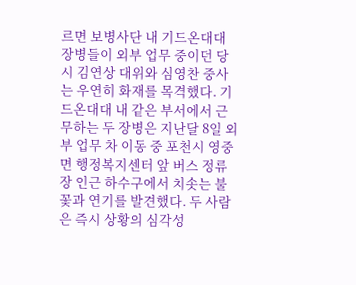르면 보병사단 내 기드온대대 장병들이 외부 업무 중이던 당시 김연상 대위와 심영찬 중사는 우연히 화재를 목격했다. 기드온대대 내 같은 부서에서 근무하는 두 장병은 지난달 8일 외부 업무 차 이동 중 포천시 영중면 행정복지센터 앞 버스 정류장 인근 하수구에서 치솟는 불꽃과 연기를 발견했다. 두 사람은 즉시 상황의 심각성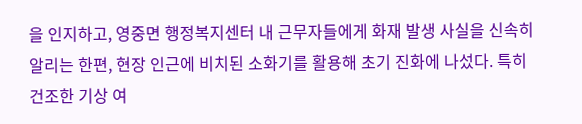을 인지하고, 영중면 행정복지센터 내 근무자들에게 화재 발생 사실을 신속히 알리는 한편, 현장 인근에 비치된 소화기를 활용해 초기 진화에 나섰다. 특히 건조한 기상 여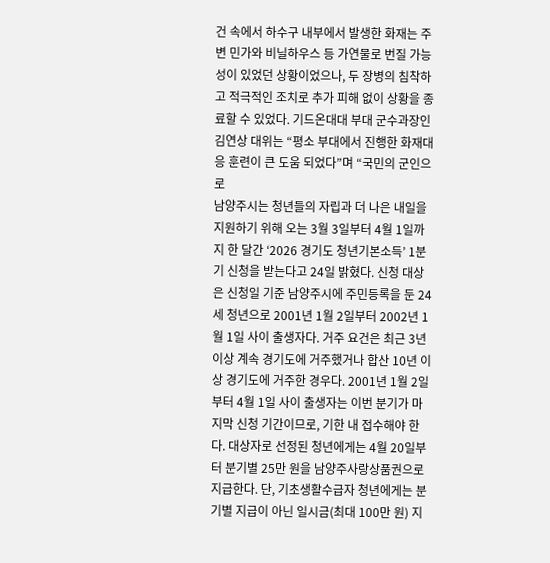건 속에서 하수구 내부에서 발생한 화재는 주변 민가와 비닐하우스 등 가연물로 번질 가능성이 있었던 상황이었으나, 두 장병의 침착하고 적극적인 조치로 추가 피해 없이 상황을 종료할 수 있었다. 기드온대대 부대 군수과장인 김연상 대위는 “평소 부대에서 진행한 화재대응 훈련이 큰 도움 되었다”며 “국민의 군인으로
남양주시는 청년들의 자립과 더 나은 내일을 지원하기 위해 오는 3월 3일부터 4월 1일까지 한 달간 ‘2026 경기도 청년기본소득’ 1분기 신청을 받는다고 24일 밝혔다. 신청 대상은 신청일 기준 남양주시에 주민등록을 둔 24세 청년으로 2001년 1월 2일부터 2002년 1월 1일 사이 출생자다. 거주 요건은 최근 3년 이상 계속 경기도에 거주했거나 합산 10년 이상 경기도에 거주한 경우다. 2001년 1월 2일부터 4월 1일 사이 출생자는 이번 분기가 마지막 신청 기간이므로, 기한 내 접수해야 한다. 대상자로 선정된 청년에게는 4월 20일부터 분기별 25만 원을 남양주사랑상품권으로 지급한다. 단, 기초생활수급자 청년에게는 분기별 지급이 아닌 일시금(최대 100만 원) 지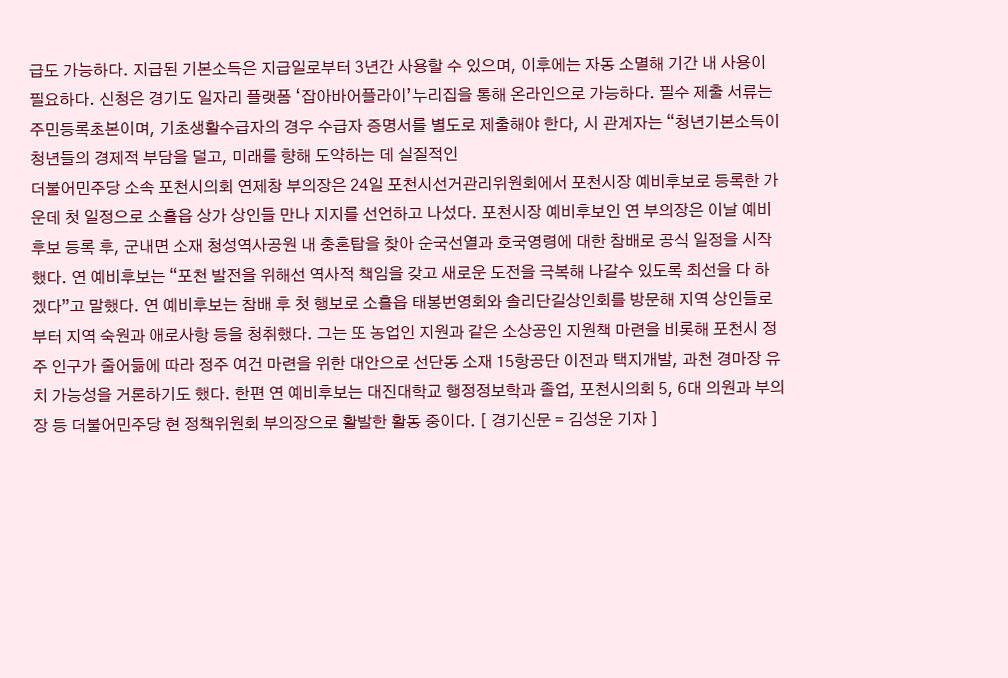급도 가능하다. 지급된 기본소득은 지급일로부터 3년간 사용할 수 있으며, 이후에는 자동 소멸해 기간 내 사용이 필요하다. 신청은 경기도 일자리 플랫폼 ‘잡아바어플라이’누리집을 통해 온라인으로 가능하다. 필수 제출 서류는 주민등록초본이며, 기초생활수급자의 경우 수급자 증명서를 별도로 제출해야 한다, 시 관계자는 “청년기본소득이 청년들의 경제적 부담을 덜고, 미래를 향해 도약하는 데 실질적인
더불어민주당 소속 포천시의회 연제창 부의장은 24일 포천시선거관리위원회에서 포천시장 예비후보로 등록한 가운데 첫 일정으로 소흘읍 상가 상인들 만나 지지를 선언하고 나섰다. 포천시장 예비후보인 연 부의장은 이날 예비후보 등록 후, 군내면 소재 청성역사공원 내 충혼탑을 찾아 순국선열과 호국영령에 대한 참배로 공식 일정을 시작했다. 연 예비후보는 “포천 발전을 위해선 역사적 책임을 갖고 새로운 도전을 극복해 나갈수 있도록 최선을 다 하겠다”고 말했다. 연 예비후보는 참배 후 첫 행보로 소흘읍 태봉번영회와 솔리단길상인회를 방문해 지역 상인들로부터 지역 숙원과 애로사항 등을 청취했다. 그는 또 농업인 지원과 같은 소상공인 지원책 마련을 비롯해 포천시 정주 인구가 줄어듦에 따라 정주 여건 마련을 위한 대안으로 선단동 소재 15항공단 이전과 택지개발, 과천 경마장 유치 가능성을 거론하기도 했다. 한편 연 예비후보는 대진대학교 행정정보학과 졸업, 포천시의회 5, 6대 의원과 부의장 등 더불어민주당 현 정책위원회 부의장으로 활발한 활동 중이다. [ 경기신문 = 김성운 기자 ]